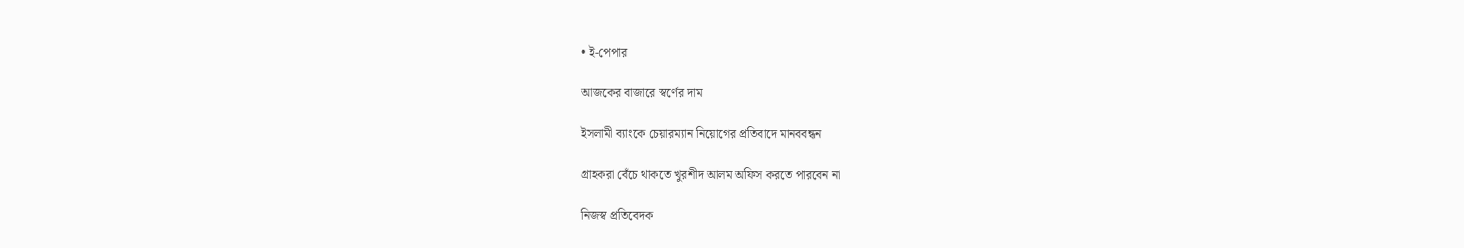• ই-পেপার

আজকের বাজারে স্বর্ণের দাম

ইসলামী ব্যাংকে চেয়ারম্যান নিয়োগের প্রতিবাদে মানববন্ধন

গ্রাহকরা বেঁচে থাকতে খুরশীদ আলম অফিস করতে পারবেন না

নিজস্ব প্রতিবেদক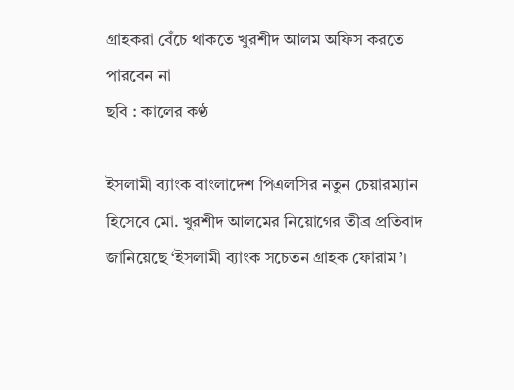গ্রাহকরা বেঁচে থাকতে খুরশীদ আলম অফিস করতে পারবেন না
ছবি : কালের কণ্ঠ

ইসলামী ব্যাংক বাংলাদেশ পিএলসির নতুন চেয়ারম্যান হিসেবে মো. খুরশীদ আলমের নিয়োগের তীব্র প্রতিবাদ জানিয়েছে ‘ইসলামী ব্যাংক সচেতন গ্রাহক ফোরাম’।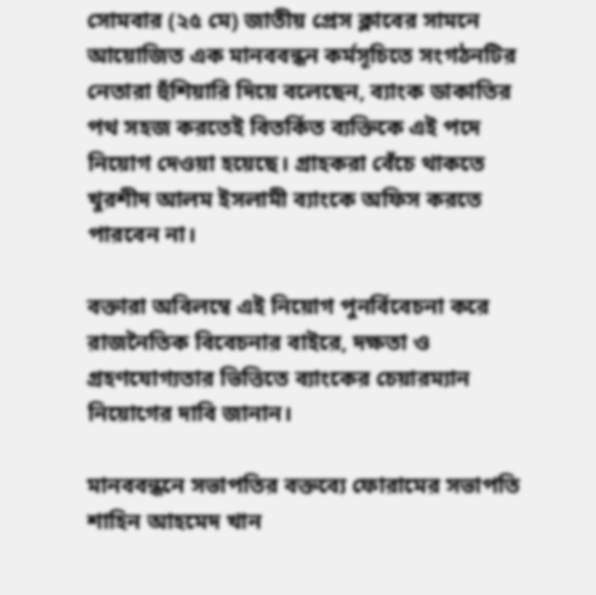সোমবার (২৫ মে) জাতীয় প্রেস ক্লাবের সামনে আয়োজিত এক মানববন্ধন কর্মসূচিতে সংগঠনটির নেতারা হুঁশিয়ারি দিয়ে বলেছেন, ব্যাংক ডাকাতির পথ সহজ করতেই বিতর্কিত ব্যক্তিকে এই পদে নিয়োগ দেওয়া হয়েছে। গ্রাহকরা বেঁচে থাকতে খুরশীদ আলম ইসলামী ব্যাংকে অফিস করতে পারবেন না।

বক্তারা অবিলম্বে এই নিয়োগ পুনর্বিবেচনা করে রাজনৈতিক বিবেচনার বাইরে, দক্ষতা ও গ্রহণযোগ্যতার ভিত্তিতে ব্যাংকের চেয়ারম্যান নিয়োগের দাবি জানান।

মানববন্ধনে সভাপতির বক্তব্যে ফোরামের সভাপতি শাহিন আহমেদ খান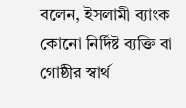বলেন, ইসলামী ব্যাংক কোনো নির্দিষ্ট ব্যক্তি বা গোষ্ঠীর স্বার্থ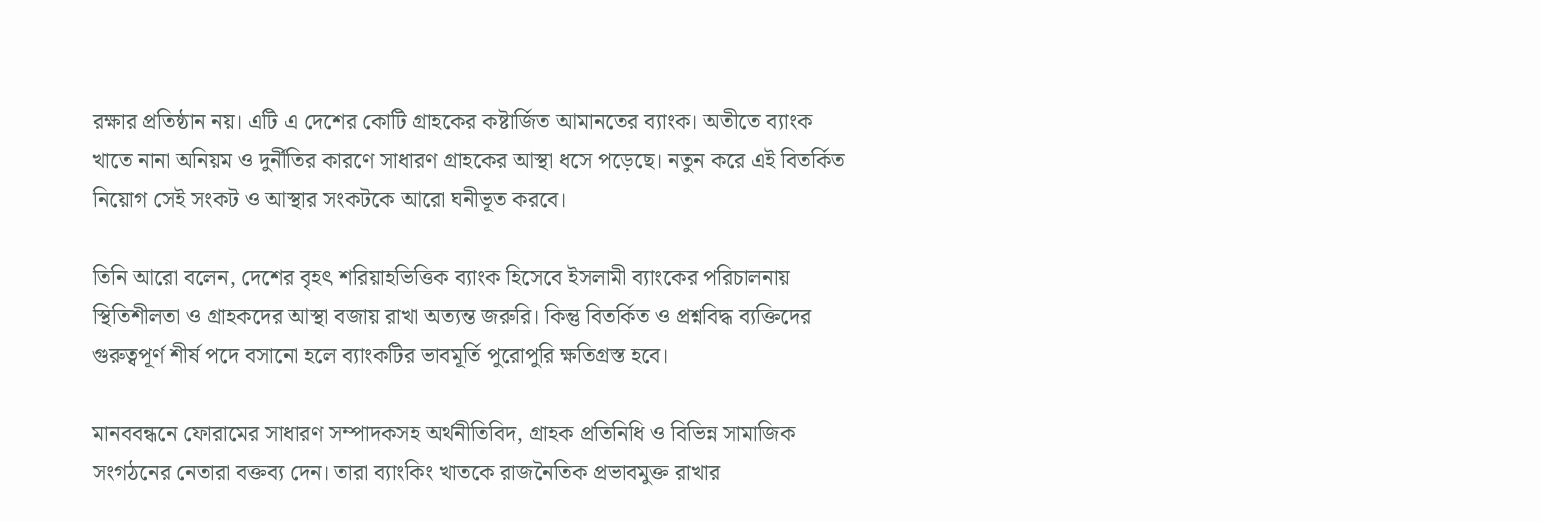রক্ষার প্রতিষ্ঠান নয়। এটি এ দেশের কোটি গ্রাহকের কষ্টার্জিত আমানতের ব্যাংক। অতীতে ব্যাংক খাতে নানা অনিয়ম ও দুর্নীতির কারণে সাধারণ গ্রাহকের আস্থা ধসে পড়েছে। নতুন করে এই বিতর্কিত নিয়োগ সেই সংকট ও আস্থার সংকটকে আরো ঘনীভূত করবে।

তিনি আরো বলেন, দেশের বৃহৎ শরিয়াহভিত্তিক ব্যাংক হিসেবে ইসলামী ব্যাংকের পরিচালনায় স্থিতিশীলতা ও গ্রাহকদের আস্থা বজায় রাখা অত্যন্ত জরুরি। কিন্তু বিতর্কিত ও প্রশ্নবিদ্ধ ব্যক্তিদের গুরুত্বপূর্ণ শীর্ষ পদে বসানো হলে ব্যাংকটির ভাবমূর্তি পুরোপুরি ক্ষতিগ্রস্ত হবে।

মানববন্ধনে ফোরামের সাধারণ সম্পাদকসহ অর্থনীতিবিদ, গ্রাহক প্রতিনিধি ও বিভিন্ন সামাজিক সংগঠনের নেতারা বক্তব্য দেন। তারা ব্যাংকিং খাতকে রাজনৈতিক প্রভাবমুক্ত রাখার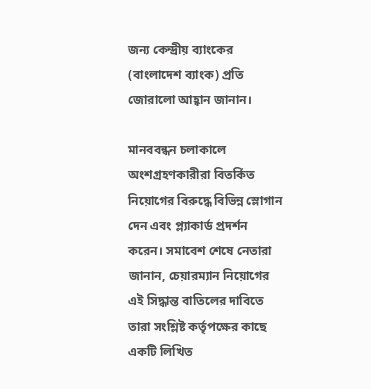জন্য কেন্দ্রীয় ব্যাংকের (বাংলাদেশ ব্যাংক) প্রতি জোরালো আহ্বান জানান।

মানববন্ধন চলাকালে অংশগ্রহণকারীরা বিতর্কিত নিয়োগের বিরুদ্ধে বিভিন্ন স্লোগান দেন এবং প্ল্যাকার্ড প্রদর্শন করেন। সমাবেশ শেষে নেতারা জানান, চেয়ারম্যান নিয়োগের এই সিদ্ধান্ত বাতিলের দাবিতে তারা সংশ্লিষ্ট কর্তৃপক্ষের কাছে একটি লিখিত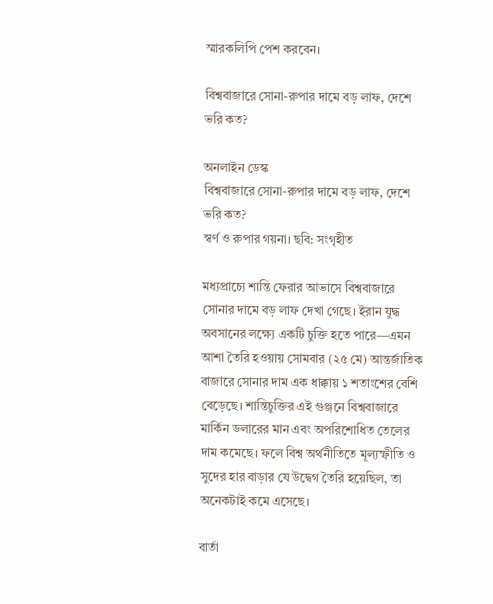স্মারকলিপি পেশ করবেন।

বিশ্ববাজারে সোনা-রুপার দামে বড় লাফ, দেশে ভরি কত?

অনলাইন ডেস্ক
বিশ্ববাজারে সোনা-রুপার দামে বড় লাফ, দেশে ভরি কত?
স্বর্ণ ও রুপার গয়না। ছবি: সংগৃহীত

মধ্যপ্রাচ্যে শান্তি ফেরার আভাসে বিশ্ববাজারে সোনার দামে বড় লাফ দেখা গেছে। ইরান যুদ্ধ অবসানের লক্ষ্যে একটি চুক্তি হতে পারে—এমন আশা তৈরি হওয়ায় সোমবার (২৫ মে) আন্তর্জাতিক বাজারে সোনার দাম এক ধাক্কায় ১ শতাংশের বেশি বেড়েছে। শান্তিচুক্তির এই গুঞ্জনে বিশ্ববাজারে মার্কিন ডলারের মান এবং অপরিশোধিত তেলের দাম কমেছে। ফলে বিশ্ব অর্থনীতিতে মূল্যস্ফীতি ও সুদের হার বাড়ার যে উদ্বেগ তৈরি হয়েছিল, তা অনেকটাই কমে এসেছে।

বার্তা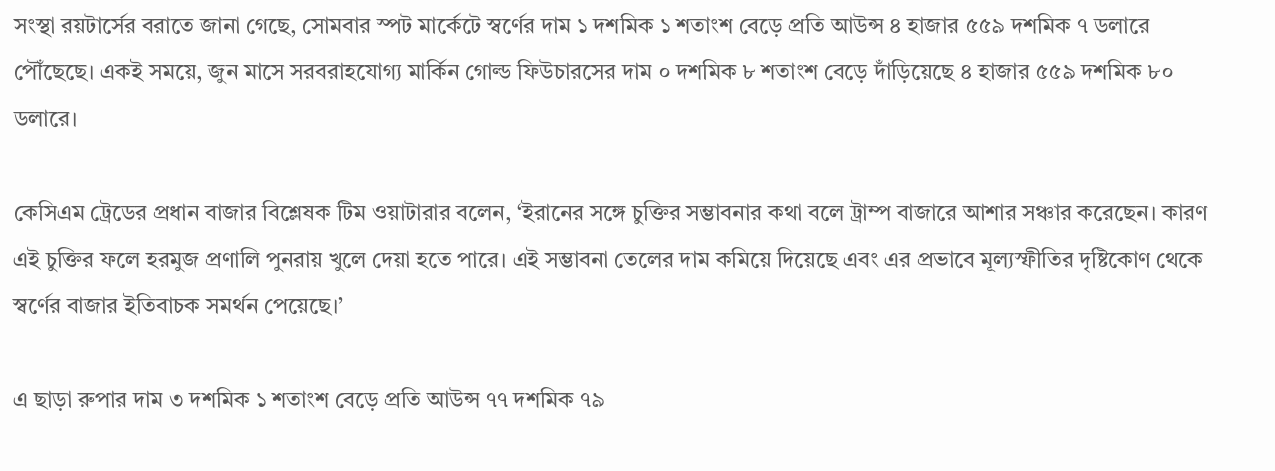সংস্থা রয়টার্সের বরাতে জানা গেছে, সোমবার স্পট মার্কেটে স্বর্ণের দাম ১ দশমিক ১ শতাংশ বেড়ে প্রতি আউন্স ৪ হাজার ৫৫৯ দশমিক ৭ ডলারে পৌঁছেছে। একই সময়ে, জুন মাসে সরবরাহযোগ্য মার্কিন গোল্ড ফিউচারসের দাম ০ দশমিক ৮ শতাংশ বেড়ে দাঁড়িয়েছে ৪ হাজার ৫৫৯ দশমিক ৮০ ডলারে।

কেসিএম ট্রেডের প্রধান বাজার বিশ্লেষক টিম ওয়াটারার বলেন, ‘ইরানের সঙ্গে চুক্তির সম্ভাবনার কথা বলে ট্রাম্প বাজারে আশার সঞ্চার করেছেন। কারণ এই চুক্তির ফলে হরমুজ প্রণালি পুনরায় খুলে দেয়া হতে পারে। এই সম্ভাবনা তেলের দাম কমিয়ে দিয়েছে এবং এর প্রভাবে মূল্যস্ফীতির দৃষ্টিকোণ থেকে স্বর্ণের বাজার ইতিবাচক সমর্থন পেয়েছে।’

এ ছাড়া রুপার দাম ৩ দশমিক ১ শতাংশ বেড়ে প্রতি আউন্স ৭৭ দশমিক ৭৯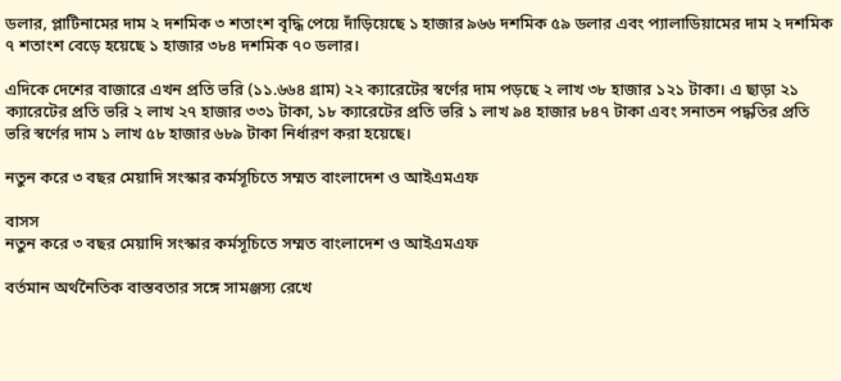ডলার, প্লাটিনামের দাম ২ দশমিক ৩ শতাংশ বৃদ্ধি পেয়ে দাঁড়িয়েছে ১ হাজার ৯৬৬ দশমিক ৫৯ ডলার এবং প্যালাডিয়ামের দাম ২ দশমিক ৭ শতাংশ বেড়ে হয়েছে ১ হাজার ৩৮৪ দশমিক ৭০ ডলার।

এদিকে দেশের বাজারে এখন প্রতি ভরি (১১.৬৬৪ গ্রাম) ২২ ক্যারেটের স্বর্ণের দাম পড়ছে ২ লাখ ৩৮ হাজার ১২১ টাকা। এ ছাড়া ২১ ক্যারেটের প্রতি ভরি ২ লাখ ২৭ হাজার ৩৩১ টাকা, ১৮ ক্যারেটের প্রতি ভরি ১ লাখ ৯৪ হাজার ৮৪৭ টাকা এবং সনাতন পদ্ধতির প্রতি ভরি স্বর্ণের দাম ১ লাখ ৫৮ হাজার ৬৮৯ টাকা নির্ধারণ করা হয়েছে।

নতুন করে ৩ বছর মেয়াদি সংস্কার কর্মসূচিতে সম্মত বাংলাদেশ ও আইএমএফ

বাসস
নতুন করে ৩ বছর মেয়াদি সংস্কার কর্মসূচিতে সম্মত বাংলাদেশ ও আইএমএফ

বর্তমান অর্থনৈতিক বাস্তবতার সঙ্গে সামঞ্জস্য রেখে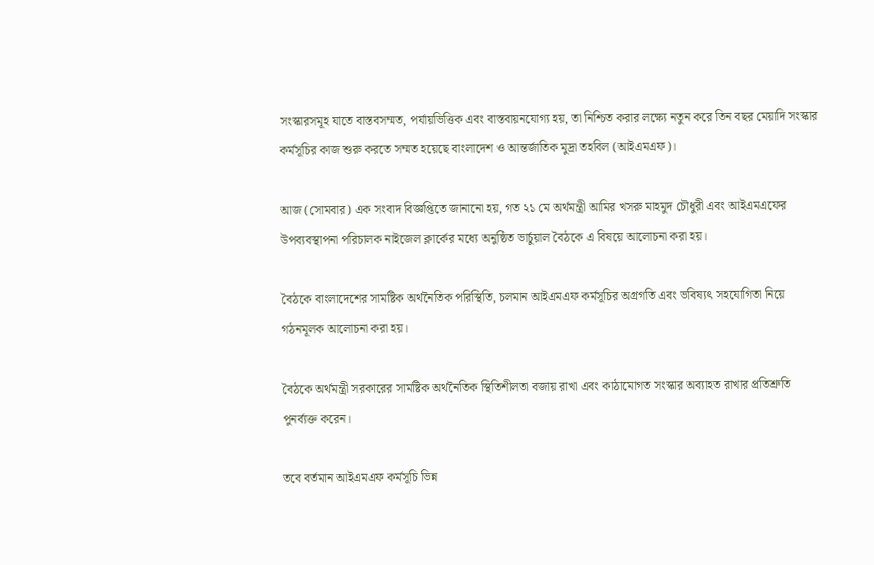সংস্কারসমূহ যাতে বাস্তবসম্মত, পর্যায়ভিত্তিক এবং বাস্তবায়নযোগ্য হয়, তা নিশ্চিত করার লক্ষ্যে নতুন করে তিন বছর মেয়াদি সংস্কার কর্মসূচির কাজ শুরু করতে সম্মত হয়েছে বাংলাদেশ ও আন্তর্জাতিক মুদ্রা তহবিল (আইএমএফ)।

আজ (সোমবার) এক সংবাদ বিজ্ঞপ্তিতে জানানো হয়, গত ২১ মে অর্থমন্ত্রী আমির খসরু মাহমুদ চৌধুরী এবং আইএমএফের উপব্যবস্থাপনা পরিচালক নাইজেল ক্লার্কের মধ্যে অনুষ্ঠিত ভার্চুয়াল বৈঠকে এ বিষয়ে আলোচনা করা হয়।

বৈঠকে বাংলাদেশের সামষ্টিক অর্থনৈতিক পরিস্থিতি, চলমান আইএমএফ কর্মসূচির অগ্রগতি এবং ভবিষ্যৎ সহযোগিতা নিয়ে গঠনমূলক আলোচনা করা হয়।

বৈঠকে অর্থমন্ত্রী সরকারের সামষ্টিক অর্থনৈতিক স্থিতিশীলতা বজায় রাখা এবং কাঠামোগত সংস্কার অব্যাহত রাখার প্রতিশ্রুতি পুনর্ব্যক্ত করেন।

তবে বর্তমান আইএমএফ কর্মসূচি ভিন্ন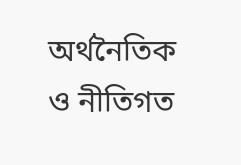অর্থনৈতিক ও নীতিগত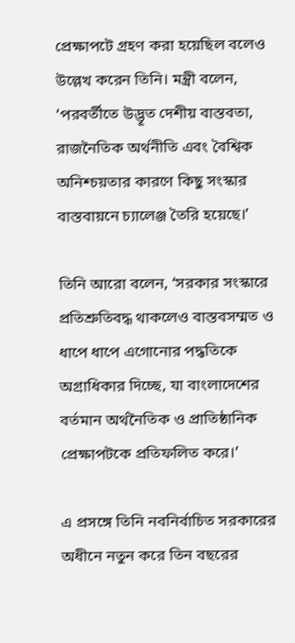প্রেক্ষাপটে গ্রহণ করা হয়েছিল বলেও উল্লেখ করেন তিনি। মন্ত্রী বলেন, ‘পরবর্তীতে উদ্ভূত দেশীয় বাস্তবতা, রাজনৈতিক অর্থনীতি এবং বৈশ্বিক অনিশ্চয়তার কারণে কিছু সংস্কার বাস্তবায়নে চ্যালেঞ্জ তৈরি হয়েছে।’

তিনি আরো বলেন, ‘সরকার সংস্কারে প্রতিশ্রুতিবদ্ধ থাকলেও বাস্তবসম্মত ও ধাপে ধাপে এগোনোর পদ্ধতিকে অগ্রাধিকার দিচ্ছে, যা বাংলাদেশের বর্তমান অর্থনৈতিক ও প্রাতিষ্ঠানিক প্রেক্ষাপটকে প্রতিফলিত করে।’

এ প্রসঙ্গে তিনি নবনির্বাচিত সরকারের অধীনে নতুন করে তিন বছরের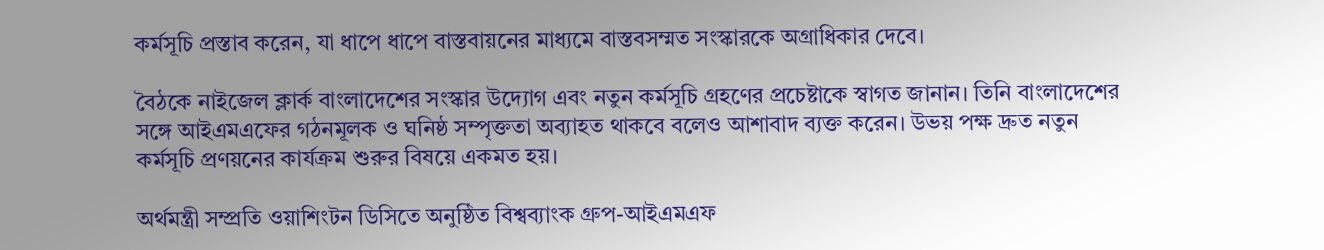কর্মসূচি প্রস্তাব করেন, যা ধাপে ধাপে বাস্তবায়নের মাধ্যমে বাস্তবসম্মত সংস্কারকে অগ্রাধিকার দেবে।

বৈঠকে নাইজেল ক্লার্ক বাংলাদেশের সংস্কার উদ্যোগ এবং নতুন কর্মসূচি গ্রহণের প্রচেষ্টাকে স্বাগত জানান। তিনি বাংলাদেশের সঙ্গে আইএমএফের গঠনমূলক ও ঘনিষ্ঠ সম্পৃক্ততা অব্যাহত থাকবে বলেও আশাবাদ ব্যক্ত করেন। উভয় পক্ষ দ্রুত নতুন কর্মসূচি প্রণয়নের কার্যক্রম শুরুর বিষয়ে একমত হয়।

অর্থমন্ত্রী সম্প্রতি ওয়াশিংটন ডিসিতে অনুষ্ঠিত বিশ্বব্যাংক গ্রুপ-আইএমএফ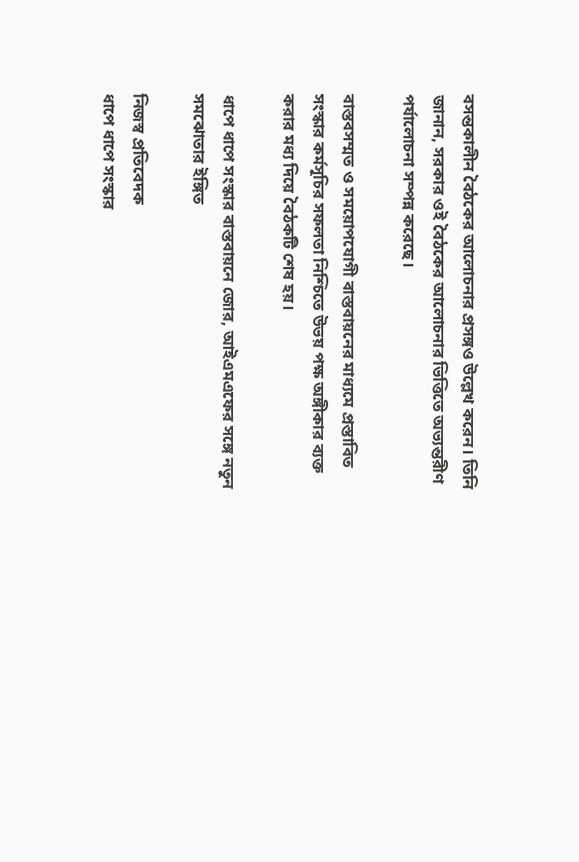বসন্তকালীন বৈঠকের আলোচনার প্রসঙ্গও উল্লেখ করেন। তিনি জানান, সরকার ওই বৈঠকের আলোচনার ভিত্তিতে অভ্যন্তরীণ পর্যালোচনা সম্পন্ন করেছে।

বাস্তবসম্মত ও সময়োপযোগী বাস্তবায়নের মাধ্যমে প্রস্তাবিত সংস্কার কর্মসূচির সফলতা নিশ্চিতে উভয় পক্ষ অঙ্গীকার ব্যক্ত করার মধ্য দিয়ে বৈঠকটি শেষ হয়।

ধাপে ধাপে সংস্কার বাস্তবায়নে জোর, আইএমএফের সঙ্গে নতুন সমঝোতার ইঙ্গিত

নিজস্ব প্রতিবেদক
ধাপে ধাপে সংস্কার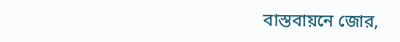বাস্তবায়নে জোর,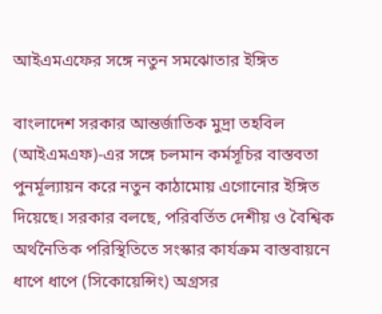আইএমএফের সঙ্গে নতুন সমঝোতার ইঙ্গিত

বাংলাদেশ সরকার আন্তর্জাতিক মুদ্রা তহবিল (আইএমএফ)-এর সঙ্গে চলমান কর্মসূচির বাস্তবতা পুনর্মূল্যায়ন করে নতুন কাঠামোয় এগোনোর ইঙ্গিত দিয়েছে। সরকার বলছে, পরিবর্তিত দেশীয় ও বৈশ্বিক অর্থনৈতিক পরিস্থিতিতে সংস্কার কার্যক্রম বাস্তবায়নে ধাপে ধাপে (সিকোয়েন্সিং) অগ্রসর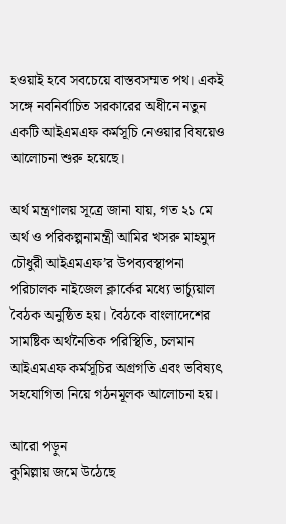হওয়াই হবে সবচেয়ে বাস্তবসম্মত পথ। একই সঙ্গে নবনির্বাচিত সরকারের অধীনে নতুন একটি আইএমএফ কর্মসূচি নেওয়ার বিষয়েও আলোচনা শুরু হয়েছে।

অর্থ মন্ত্রণালয় সূত্রে জানা যায়, গত ২১ মে অর্থ ও পরিকল্পনামন্ত্রী আমির খসরু মাহমুদ চৌধুরী আইএমএফ’র উপব্যবস্থাপনা পরিচালক নাইজেল ক্লার্কের মধ্যে ভার্চ্যুয়াল বৈঠক অনুষ্ঠিত হয়। বৈঠকে বাংলাদেশের সামষ্টিক অর্থনৈতিক পরিস্থিতি, চলমান আইএমএফ কর্মসূচির অগ্রগতি এবং ভবিষ্যৎ সহযোগিতা নিয়ে গঠনমূলক আলোচনা হয়।

আরো পড়ুন
কুমিল্লায় জমে উঠেছে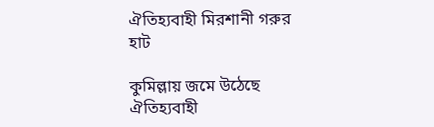ঐতিহ্যবাহী মিরশানী গরুর হাট

কুমিল্লায় জমে উঠেছে ঐতিহ্যবাহী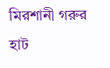মিরশানী গরুর হাট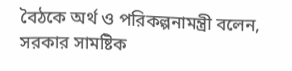বৈঠকে অর্থ ও পরিকল্পনামন্ত্রী বলেন, সরকার সামষ্টিক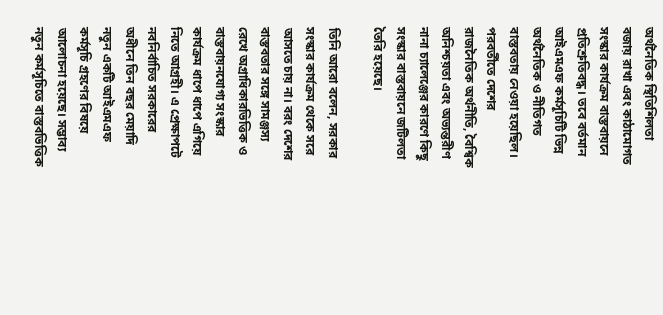অর্থনৈতিক স্থিতিশিলতা বজায় রাখা এবং কাঠামোগত সংস্কার কার্যক্রম বাস্তবায়নে প্রতিশ্রুতিবদ্ধ। তবে বর্তমান আইএমএফ কর্মসূচিটি ভিন্ন অর্থনৈতিক ও নীতিগত বাস্তবতায় নেওয়া হয়েছিল। পরবর্তীতে দেশের রাজনৈতিক অর্থনীতি, বৈশ্বিক অনিশ্চয়তা এবং অভ্যন্তরীণ নানা চ্যালেঞ্জের কারণে কিছু সংস্কার বাস্তবায়নে জটিলতা তৈরি হয়েছে।

তিনি আরো বলেন, সরকার সংস্কার কার্যক্রম থেকে সরে আসতে চায় না। বরং দেশের বাস্তবতার সঙ্গে সামঞ্জস্য রেখে অগ্রাধিকারভিত্তিক ও বাস্তবায়নযোগ্য সংস্কার কার্যক্রম ধাপে ধাপে এগিয়ে নিতে আগ্রহী। এ প্রেক্ষাপটে নবনির্বাচিত সরকারের অধীনে তিন বছর মেয়াদি নতুন একটি আইএমএফ কর্মসূচি গ্রহণের বিষয়ে আলোচনা হয়েছে। সম্ভাব্য নতুন কর্মসূচিতে বাস্তবভিত্তিক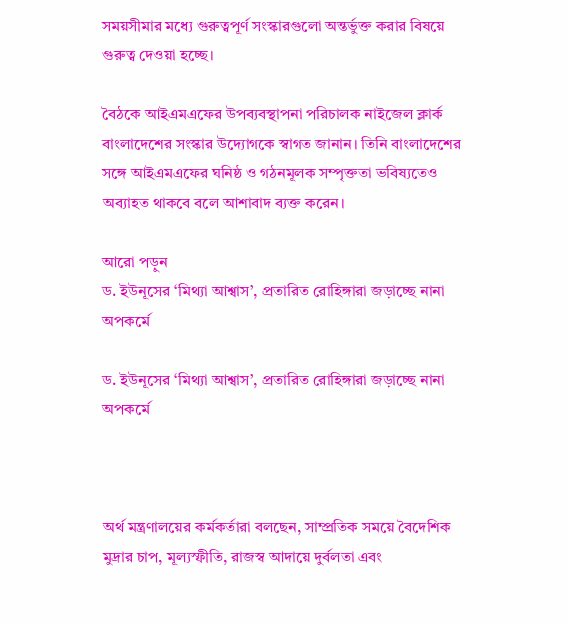সময়সীমার মধ্যে গুরুত্বপূর্ণ সংস্কারগুলো অন্তর্ভুক্ত করার বিষয়ে গুরুত্ব দেওয়া হচ্ছে।

বৈঠকে আইএমএফের উপব্যবস্থাপনা পরিচালক নাইজেল ক্লার্ক বাংলাদেশের সংস্কার উদ্যোগকে স্বাগত জানান। তিনি বাংলাদেশের সঙ্গে আইএমএফের ঘনিষ্ঠ ও গঠনমূলক সম্পৃক্ততা ভবিষ্যতেও অব্যাহত থাকবে বলে আশাবাদ ব্যক্ত করেন।

আরো পড়ুন
ড. ইউনূসের ‘মিথ্যা আশ্বাস’, প্রতারিত রোহিঙ্গারা জড়াচ্ছে নানা অপকর্মে

ড. ইউনূসের ‘মিথ্যা আশ্বাস’, প্রতারিত রোহিঙ্গারা জড়াচ্ছে নানা অপকর্মে



অর্থ মন্ত্রণালয়ের কর্মকর্তারা বলছেন, সাম্প্রতিক সময়ে বৈদেশিক মুদ্রার চাপ, মূল্যস্ফীতি, রাজস্ব আদায়ে দুর্বলতা এবং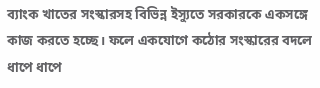ব্যাংক খাতের সংস্কারসহ বিভিন্ন ইস্যুতে সরকারকে একসঙ্গে কাজ করতে হচ্ছে। ফলে একযোগে কঠোর সংস্কারের বদলে ধাপে ধাপে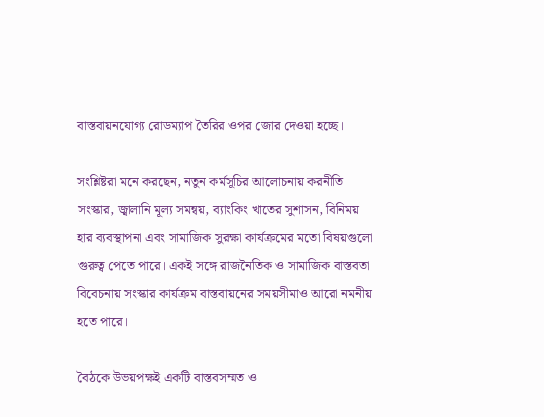বাস্তবায়নযোগ্য রোডম্যাপ তৈরির ওপর জোর দেওয়া হচ্ছে।

সংশ্লিষ্টরা মনে করছেন, নতুন কর্মসূচির আলোচনায় করনীতি সংস্কার, জ্বালানি মূল্য সমন্বয়, ব্যাংকিং খাতের সুশাসন, বিনিময় হার ব্যবস্থাপনা এবং সামাজিক সুরক্ষা কার্যক্রমের মতো বিষয়গুলো গুরুত্ব পেতে পারে। একই সঙ্গে রাজনৈতিক ও সামাজিক বাস্তবতা বিবেচনায় সংস্কার কার্যক্রম বাস্তবায়নের সময়সীমাও আরো নমনীয় হতে পারে।

বৈঠকে উভয়পক্ষই একটি বাস্তবসম্মত ও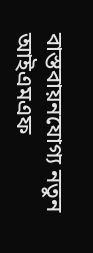বাস্তবায়নযোগ্য নতুন আইএমএফ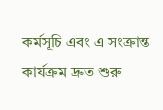কর্মসূচি এবং এ সংক্রান্ত কার্যক্রম দ্রুত শুরু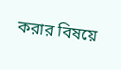করার বিষয়ে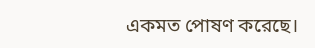একমত পোষণ করেছে।